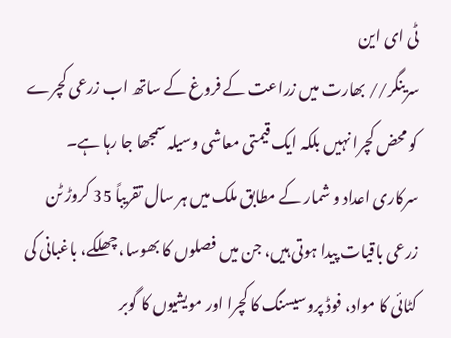ٹی ای این
سرینگر// بھارت میں زراعت کے فروغ کے ساتھ اب زرعی کچرے کو محض کچرا نہیں بلکہ ایک قیمتی معاشی وسیلہ سمجھا جا رہا ہے۔ سرکاری اعداد و شمار کے مطابق ملک میں ہر سال تقریباً 35 کروڑ ٹن زرعی باقیات پیدا ہوتی ہیں، جن میں فصلوں کا بھوسا، چھلکے، باغبانی کی کٹائی کا مواد، فوڈ پروسیسنگ کا کچرا اور مویشیوں کا گوبر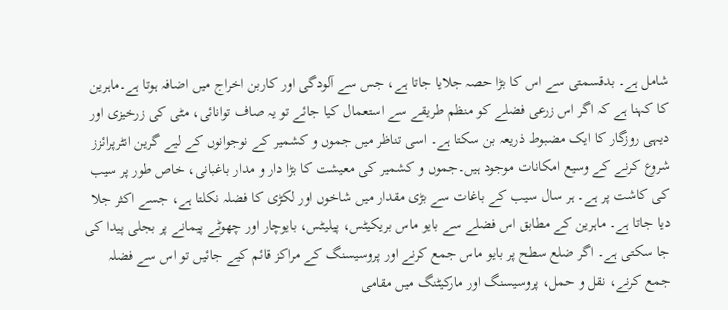شامل ہے۔ بدقسمتی سے اس کا بڑا حصہ جلایا جاتا ہے، جس سے آلودگی اور کاربن اخراج میں اضافہ ہوتا ہے۔ماہرین کا کہنا ہے کہ اگر اس زرعی فضلے کو منظم طریقے سے استعمال کیا جائے تو یہ صاف توانائی، مٹی کی زرخیزی اور دیہی روزگار کا ایک مضبوط ذریعہ بن سکتا ہے۔ اسی تناظر میں جموں و کشمیر کے نوجوانوں کے لیے گرین انٹرپرائزز شروع کرنے کے وسیع امکانات موجود ہیں۔جموں و کشمیر کی معیشت کا بڑا دار و مدار باغبانی، خاص طور پر سیب کی کاشت پر ہے۔ ہر سال سیب کے باغات سے بڑی مقدار میں شاخوں اور لکڑی کا فضلہ نکلتا ہے، جسے اکثر جلا دیا جاتا ہے۔ ماہرین کے مطابق اس فضلے سے بایو ماس بریکیٹس، پیلیٹس، بایوچار اور چھوٹے پیمانے پر بجلی پیدا کی جا سکتی ہے۔ اگر ضلع سطح پر بایو ماس جمع کرنے اور پروسیسنگ کے مراکز قائم کیے جائیں تو اس سے فضلہ جمع کرنے، نقل و حمل، پروسیسنگ اور مارکیٹنگ میں مقامی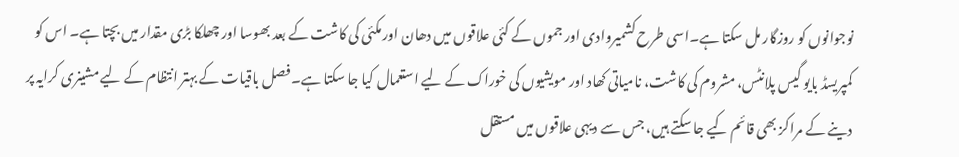نوجوانوں کو روزگار مل سکتا ہے۔اسی طرح کشمیروادی اور جموں کے کئی علاقوں میں دھان اور مکئی کی کاشت کے بعد بھوسا اور چھلکا بڑی مقدار میں بچتا ہے۔ اس کو کمپریسڈ بایو گیس پلانٹس، مشروم کی کاشت، نامیاتی کھاد اور مویشیوں کی خوراک کے لیے استعمال کیا جا سکتا ہے۔ فصل باقیات کے بہتر انتظام کے لیے مشینری کرایہ پر دینے کے مراکز بھی قائم کیے جا سکتے ہیں، جس سے دیہی علاقوں میں مستقل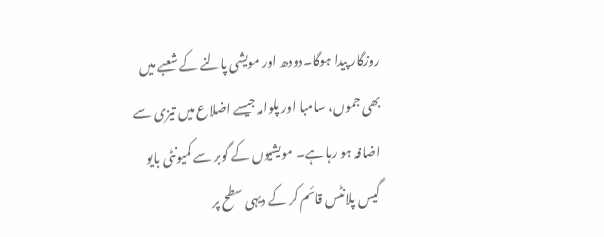روزگار پیدا ہوگا۔دودھ اور مویشی پالنے کے شعبے میں بھی جموں، سامبا اور پلوامہ جیسے اضلاع میں تیزی سے اضافہ ہو رہا ہے۔ مویشیوں کے گوبر سے کمیونٹی بایو گیس پلانٹس قائم کر کے دیہی سطح پر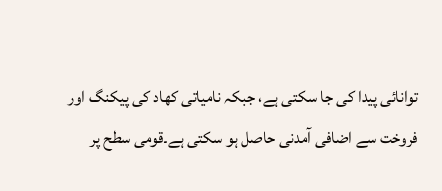توانائی پیدا کی جا سکتی ہے، جبکہ نامیاتی کھاد کی پیکنگ اور فروخت سے اضافی آمدنی حاصل ہو سکتی ہے۔قومی سطح پر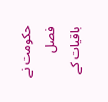حکومت نے فصل باقیات کے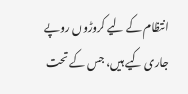انتظام کے لیے کروڑوں روپے جاری کیے ہیں، جس کے تحت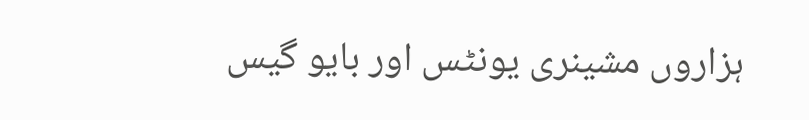ہزاروں مشینری یونٹس اور بایو گیس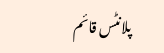پلانٹس قائم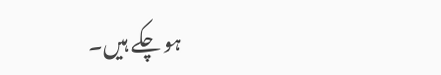ہو چکے ہیں۔